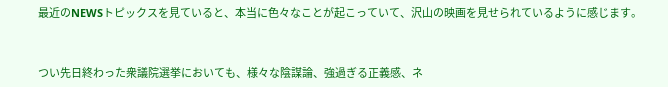最近のNEWSトピックスを見ていると、本当に色々なことが起こっていて、沢山の映画を見せられているように感じます。



つい先日終わった衆議院選挙においても、様々な陰謀論、強過ぎる正義感、ネ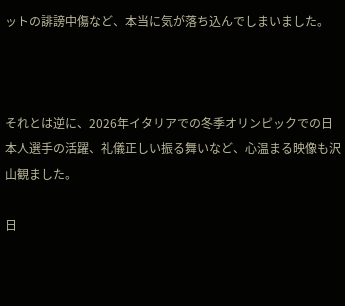ットの誹謗中傷など、本当に気が落ち込んでしまいました。



それとは逆に、2026年イタリアでの冬季オリンピックでの日本人選手の活躍、礼儀正しい振る舞いなど、心温まる映像も沢山観ました。

日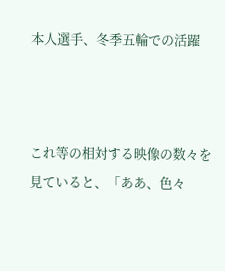本人選手、冬季五輪での活躍



これ等の相対する映像の数々を見ていると、「ああ、色々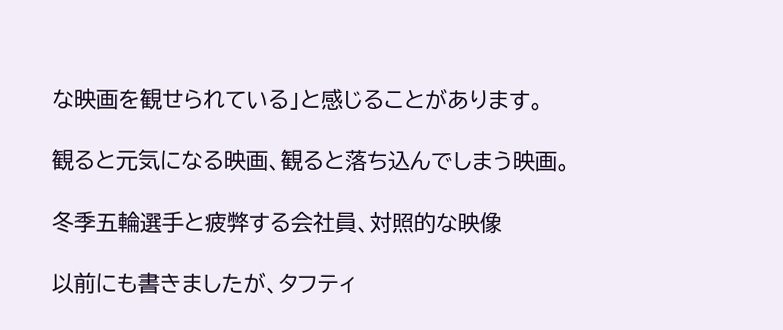な映画を観せられている」と感じることがあります。

観ると元気になる映画、観ると落ち込んでしまう映画。

冬季五輪選手と疲弊する会社員、対照的な映像

以前にも書きましたが、タフティ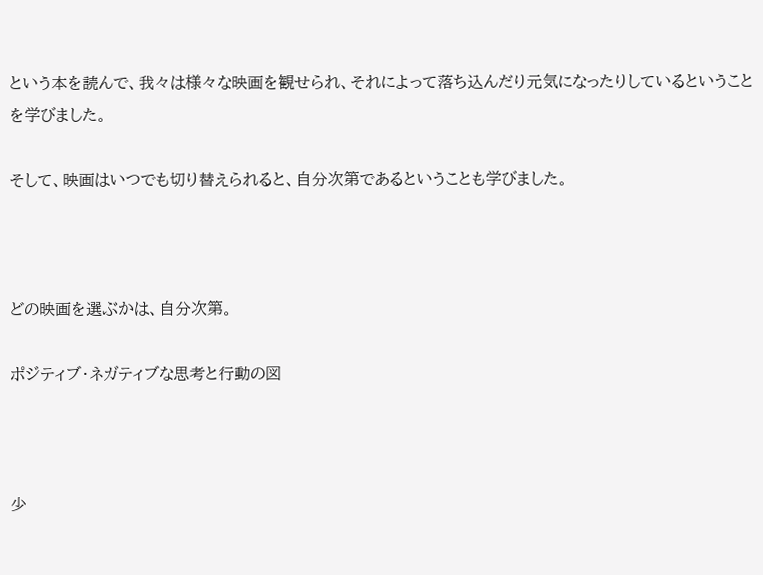という本を読んで、我々は様々な映画を観せられ、それによって落ち込んだり元気になったりしているということを学びました。

そして、映画はいつでも切り替えられると、自分次第であるということも学びました。



どの映画を選ぶかは、自分次第。

ポジティブ・ネガティブな思考と行動の図



少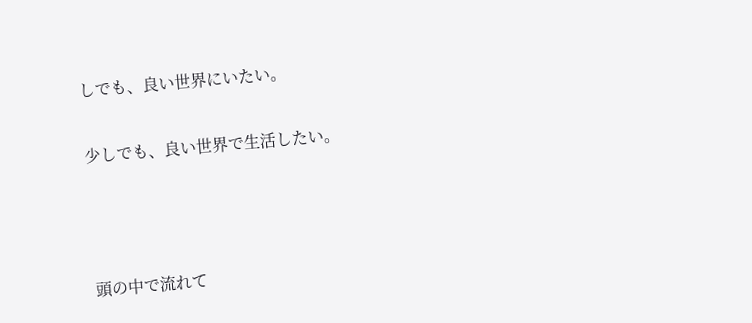しでも、良い世界にいたい。

少しでも、良い世界で生活したい。



頭の中で流れて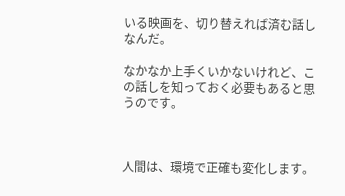いる映画を、切り替えれば済む話しなんだ。

なかなか上手くいかないけれど、この話しを知っておく必要もあると思うのです。



人間は、環境で正確も変化します。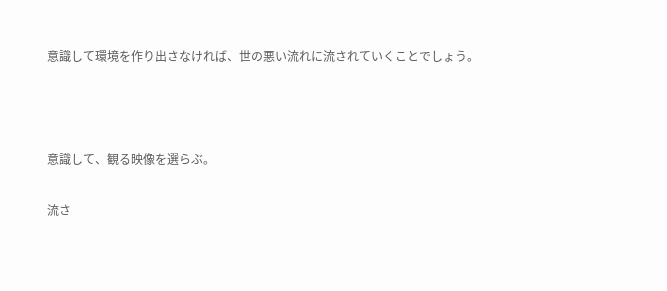意識して環境を作り出さなければ、世の悪い流れに流されていくことでしょう。



意識して、観る映像を選らぶ。

流さ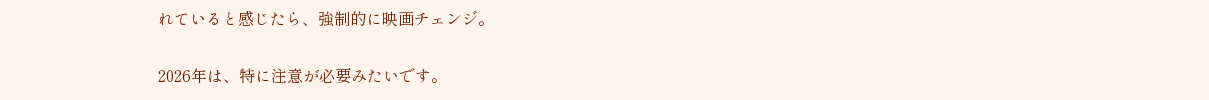れていると感じたら、強制的に映画チェンジ。

2026年は、特に注意が必要みたいです。